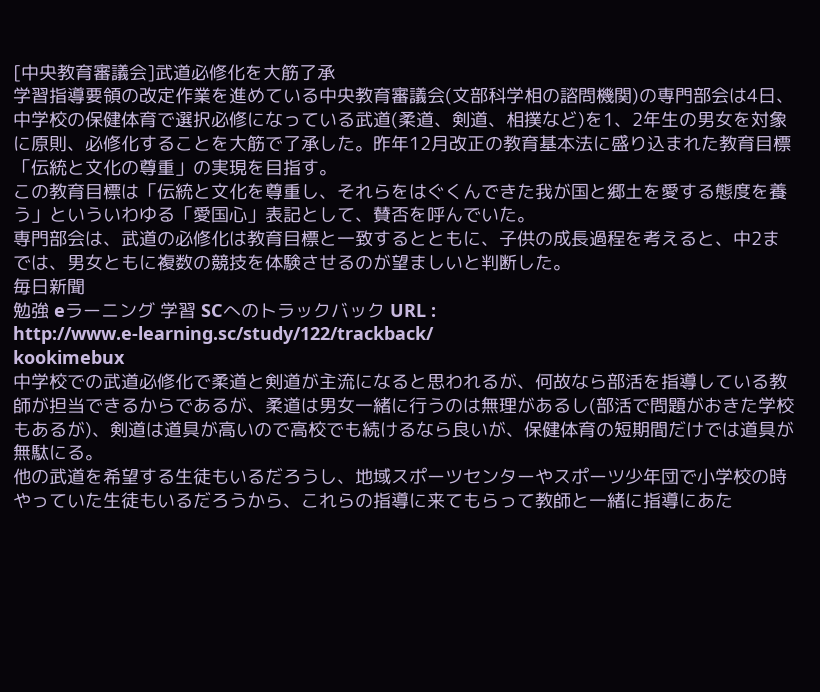[中央教育審議会]武道必修化を大筋了承
学習指導要領の改定作業を進めている中央教育審議会(文部科学相の諮問機関)の専門部会は4日、中学校の保健体育で選択必修になっている武道(柔道、剣道、相撲など)を1、2年生の男女を対象に原則、必修化することを大筋で了承した。昨年12月改正の教育基本法に盛り込まれた教育目標「伝統と文化の尊重」の実現を目指す。
この教育目標は「伝統と文化を尊重し、それらをはぐくんできた我が国と郷土を愛する態度を養う」といういわゆる「愛国心」表記として、賛否を呼んでいた。
専門部会は、武道の必修化は教育目標と一致するとともに、子供の成長過程を考えると、中2までは、男女ともに複数の競技を体験させるのが望ましいと判断した。
毎日新聞
勉強 eラーニング 学習 SCへのトラックバック URL :
http://www.e-learning.sc/study/122/trackback/
kookimebux
中学校での武道必修化で柔道と剣道が主流になると思われるが、何故なら部活を指導している教師が担当できるからであるが、柔道は男女一緒に行うのは無理があるし(部活で問題がおきた学校もあるが)、剣道は道具が高いので高校でも続けるなら良いが、保健体育の短期間だけでは道具が無駄にる。
他の武道を希望する生徒もいるだろうし、地域スポーツセンターやスポーツ少年団で小学校の時やっていた生徒もいるだろうから、これらの指導に来てもらって教師と一緒に指導にあた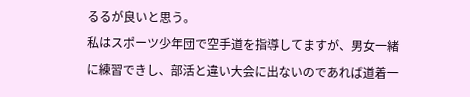るるが良いと思う。
私はスポーツ少年団で空手道を指導してますが、男女一緒に練習できし、部活と違い大会に出ないのであれば道着一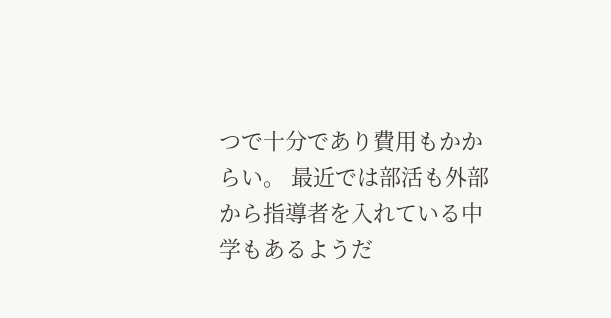つで十分であり費用もかからい。 最近では部活も外部から指導者を入れている中学もあるようだ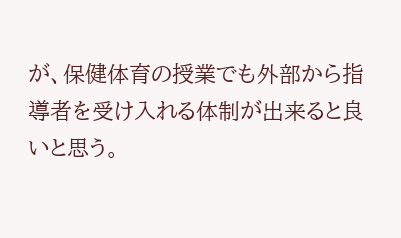が、保健体育の授業でも外部から指導者を受け入れる体制が出来ると良いと思う。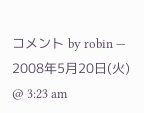コメント by robin — 2008年5月20日(火) @ 3:23 am